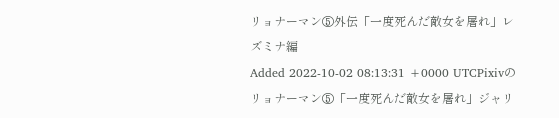リョナーマン⑤外伝「一度死んだ敵女を屠れ」レズミナ編
Added 2022-10-02 08:13:31 +0000 UTCPixivのリョナーマン⑤「一度死んだ敵女を屠れ」ジャリ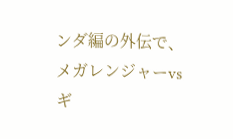ンダ編の外伝で、メガレンジャーvsギ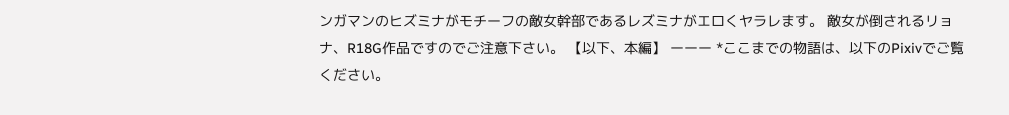ンガマンのヒズミナがモチーフの敵女幹部であるレズミナがエロくヤラレます。 敵女が倒されるリョナ、R18G作品ですのでご注意下さい。 【以下、本編】 ーーー *ここまでの物語は、以下のPixivでご覧ください。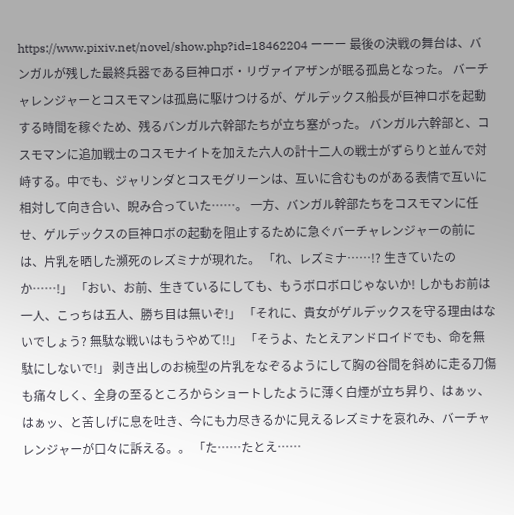https://www.pixiv.net/novel/show.php?id=18462204 ーーー 最後の決戦の舞台は、バンガルが残した最終兵器である巨神ロボ・リヴァイアザンが眠る孤島となった。 バーチャレンジャーとコスモマンは孤島に駆けつけるが、ゲルデックス船長が巨神ロボを起動する時間を稼ぐため、残るバンガル六幹部たちが立ち塞がった。 バンガル六幹部と、コスモマンに追加戦士のコスモナイトを加えた六人の計十二人の戦士がずらりと並んで対峙する。中でも、ジャリンダとコスモグリーンは、互いに含むものがある表情で互いに相対して向き合い、睨み合っていた……。 一方、バンガル幹部たちをコスモマンに任せ、ゲルデックスの巨神ロボの起動を阻止するために急ぐバーチャレンジャーの前には、片乳を晒した瀕死のレズミナが現れた。 「れ、レズミナ……!? 生きていたのか……!」 「おい、お前、生きているにしても、もうボロボロじゃないか! しかもお前は一人、こっちは五人、勝ち目は無いぞ!」 「それに、貴女がゲルデックスを守る理由はないでしょう? 無駄な戦いはもうやめて!!」 「そうよ、たとえアンドロイドでも、命を無駄にしないで!」 剥き出しのお椀型の片乳をなぞるようにして胸の谷間を斜めに走る刀傷も痛々しく、全身の至るところからショートしたように薄く白煙が立ち昇り、はぁッ、はぁッ、と苦しげに息を吐き、今にも力尽きるかに見えるレズミナを哀れみ、バーチャレンジャーが口々に訴える。。 「た……たとえ……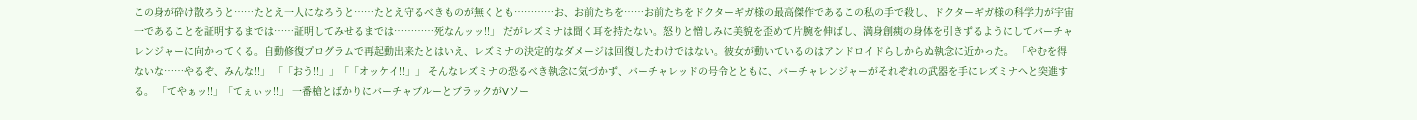この身が砕け散ろうと……たとえ一人になろうと……たとえ守るべきものが無くとも…………お、お前たちを……お前たちをドクターギガ様の最高傑作であるこの私の手で殺し、ドクターギガ様の科学力が宇宙一であることを証明するまでは……証明してみせるまでは…………死なんッッ!!」 だがレズミナは聞く耳を持たない。怒りと憎しみに美貌を歪めて片腕を伸ばし、満身創痍の身体を引きずるようにしてバーチャレンジャーに向かってくる。自動修復プログラムで再起動出来たとはいえ、レズミナの決定的なダメージは回復したわけではない。彼女が動いているのはアンドロイドらしからぬ執念に近かった。 「やむを得ないな……やるぞ、みんな!!」 「「おう!!」」「「オッケイ!!」」 そんなレズミナの恐るべき執念に気づかず、バーチャレッドの号令とともに、バーチャレンジャーがそれぞれの武器を手にレズミナへと突進する。 「てやぁッ!!」「てぇぃッ!!」 一番槍とばかりにバーチャブルーとブラックがVソー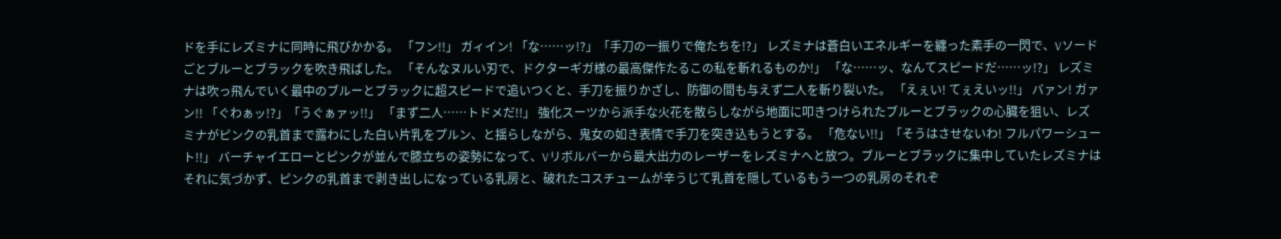ドを手にレズミナに同時に飛びかかる。 「フン!!」 ガィイン! 「な……ッ!?」「手刀の一振りで俺たちを!?」 レズミナは蒼白いエネルギーを纏った素手の一閃で、Vソードごとブルーとブラックを吹き飛ばした。 「そんなヌルい刃で、ドクターギガ様の最高傑作たるこの私を斬れるものか!」 「な……ッ、なんてスピードだ……ッ!?」 レズミナは吹っ飛んでいく最中のブルーとブラックに超スピードで追いつくと、手刀を振りかざし、防御の間も与えず二人を斬り裂いた。 「えぇい! てぇえいッ!!」 バァン! ガァン!! 「ぐわぁッ!?」「うぐぁァッ!!」 「まず二人……トドメだ!!」 強化スーツから派手な火花を散らしながら地面に叩きつけられたブルーとブラックの心臓を狙い、レズミナがピンクの乳首まで露わにした白い片乳をプルン、と揺らしながら、鬼女の如き表情で手刀を突き込もうとする。 「危ない!!」「そうはさせないわ! フルパワーシュート!!」 バーチャイエローとピンクが並んで膝立ちの姿勢になって、Vリボルバーから最大出力のレーザーをレズミナへと放つ。ブルーとブラックに集中していたレズミナはそれに気づかず、ピンクの乳首まで剥き出しになっている乳房と、破れたコスチュームが辛うじて乳首を隠しているもう一つの乳房のそれぞ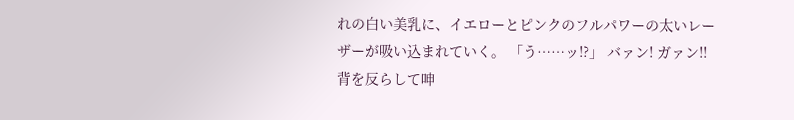れの白い美乳に、イエローとピンクのフルパワーの太いレーザーが吸い込まれていく。 「う……ッ!?」 バァン! ガァン!! 背を反らして呻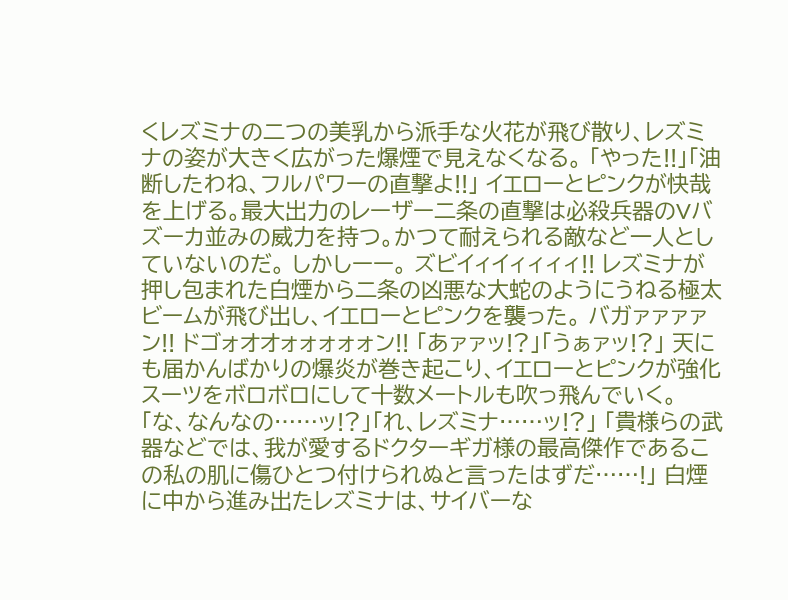くレズミナの二つの美乳から派手な火花が飛び散り、レズミナの姿が大きく広がった爆煙で見えなくなる。 「やった!!」「油断したわね、フルパワーの直撃よ!!」 イエローとピンクが快哉を上げる。最大出力のレーザー二条の直撃は必殺兵器のVバズーカ並みの威力を持つ。かつて耐えられる敵など一人としていないのだ。 しかしーー。 ズビイィイィィィィ!! レズミナが押し包まれた白煙から二条の凶悪な大蛇のようにうねる極太ビームが飛び出し、イエローとピンクを襲った。 バガァァァァン!! ドゴォオオォォォォォン!! 「あァァッ!?」「うぁァッ!?」 天にも届かんばかりの爆炎が巻き起こり、イエローとピンクが強化スーツをボロボロにして十数メートルも吹っ飛んでいく。 「な、なんなの……ッ!?」「れ、レズミナ……ッ!?」 「貴様らの武器などでは、我が愛するドクターギガ様の最高傑作であるこの私の肌に傷ひとつ付けられぬと言ったはずだ……!」 白煙に中から進み出たレズミナは、サイバーな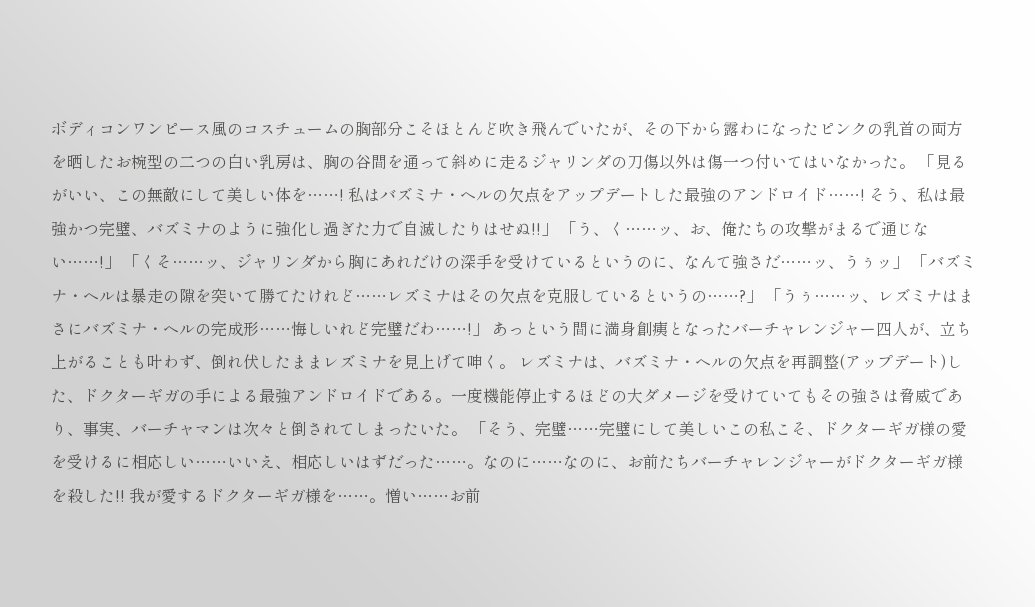ボディコンワンピース風のコスチュームの胸部分こそほとんど吹き飛んでいたが、その下から露わになったピンクの乳首の両方を晒したお椀型の二つの白い乳房は、胸の谷間を通って斜めに走るジャリンダの刀傷以外は傷一つ付いてはいなかった。 「見るがいい、この無敵にして美しい体を……! 私はバズミナ・ヘルの欠点をアップデートした最強のアンドロイド……! そう、私は最強かつ完璧、バズミナのように強化し過ぎた力で自滅したりはせぬ!!」 「う、く……ッ、お、俺たちの攻撃がまるで通じない……!」 「くそ……ッ、ジャリンダから胸にあれだけの深手を受けているというのに、なんて強さだ……ッ、うぅッ」 「バズミナ・ヘルは暴走の隙を突いて勝てたけれど……レズミナはその欠点を克服しているというの……?」 「うぅ……ッ、レズミナはまさにバズミナ・ヘルの完成形……悔しいれど完璧だわ……!」 あっという間に満身創痍となったバーチャレンジャー四人が、立ち上がることも叶わず、倒れ伏したままレズミナを見上げて呻く。 レズミナは、バズミナ・ヘルの欠点を再調整(アップデート)した、ドクターギガの手による最強アンドロイドである。一度機能停止するほどの大ダメージを受けていてもその強さは脅威であり、事実、バーチャマンは次々と倒されてしまったいた。 「そう、完璧……完璧にして美しいこの私こそ、ドクターギガ様の愛を受けるに相応しい……いいえ、相応しいはずだった……。なのに……なのに、お前たちバーチャレンジャーがドクターギガ様を殺した!! 我が愛するドクターギガ様を……。憎い……お前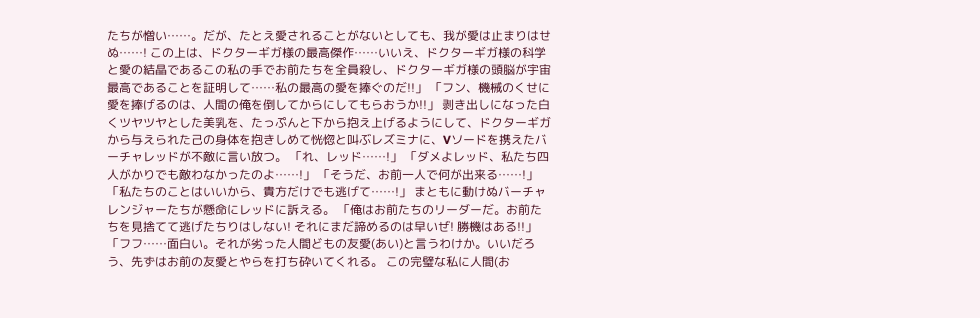たちが憎い……。だが、たとえ愛されることがないとしても、我が愛は止まりはせぬ……! この上は、ドクターギガ様の最高傑作……いいえ、ドクターギガ様の科学と愛の結晶であるこの私の手でお前たちを全員殺し、ドクターギガ様の頭脳が宇宙最高であることを証明して……私の最高の愛を捧ぐのだ!!」 「フン、機械のくせに愛を捧げるのは、人間の俺を倒してからにしてもらおうか!!」 剥き出しになった白くツヤツヤとした美乳を、たっぷんと下から抱え上げるようにして、ドクターギガから与えられた己の身体を抱きしめて恍惚と叫ぶレズミナに、Vソードを携えたバーチャレッドが不敵に言い放つ。 「れ、レッド……!」 「ダメよレッド、私たち四人がかりでも敵わなかったのよ……!」 「そうだ、お前一人で何が出来る……!」 「私たちのことはいいから、貴方だけでも逃げて……!」 まともに動けぬバーチャレンジャーたちが懸命にレッドに訴える。 「俺はお前たちのリーダーだ。お前たちを見捨てて逃げたちりはしない! それにまだ諦めるのは早いぜ! 勝機はある!!」 「フフ……面白い。それが劣った人間どもの友愛(あい)と言うわけか。いいだろう、先ずはお前の友愛とやらを打ち砕いてくれる。 この完璧な私に人間(お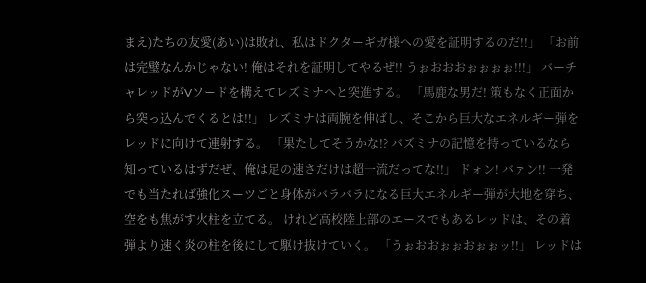まえ)たちの友愛(あい)は敗れ、私はドクターギガ様への愛を証明するのだ!!」 「お前は完璧なんかじゃない! 俺はそれを証明してやるぜ!! うぉおおおぉぉぉぉ!!!」 バーチャレッドがVソードを構えてレズミナへと突進する。 「馬鹿な男だ! 策もなく正面から突っ込んでくるとは!!」 レズミナは両腕を伸ばし、そこから巨大なエネルギー弾をレッドに向けて連射する。 「果たしてそうかな!? バズミナの記憶を持っているなら知っているはずだぜ、俺は足の速さだけは超一流だってな!!」 ドォン! バァン!! 一発でも当たれば強化スーツごと身体がバラバラになる巨大エネルギー弾が大地を穿ち、空をも焦がす火柱を立てる。 けれど高校陸上部のエースでもあるレッドは、その着弾より速く炎の柱を後にして駆け抜けていく。 「うぉおおぉぉおぉぉッ!!」 レッドは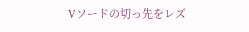Vソードの切っ先をレズ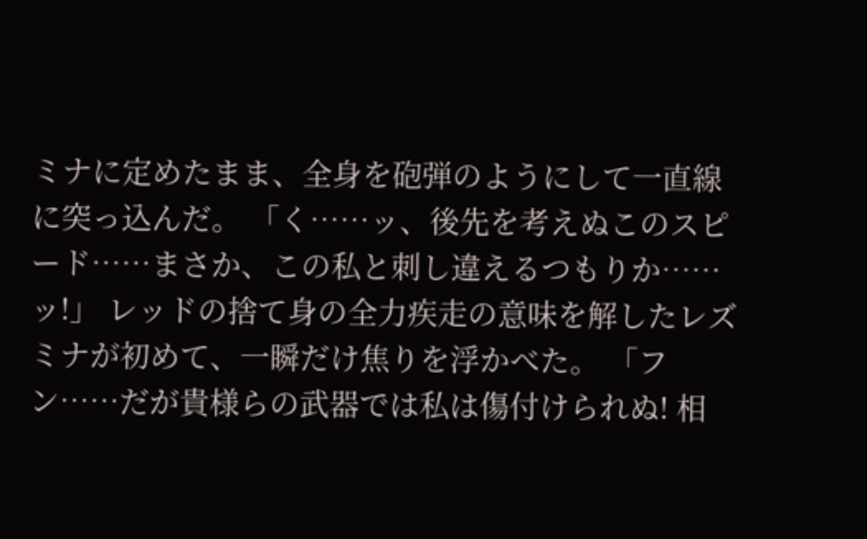ミナに定めたまま、全身を砲弾のようにして一直線に突っ込んだ。 「く……ッ、後先を考えぬこのスピード……まさか、この私と刺し違えるつもりか……ッ!」 レッドの捨て身の全力疾走の意味を解したレズミナが初めて、一瞬だけ焦りを浮かべた。 「フン……だが貴様らの武器では私は傷付けられぬ! 相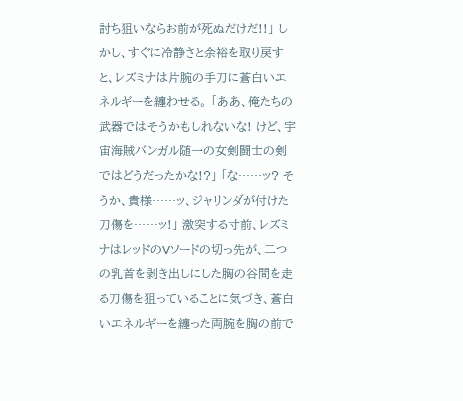討ち狙いならお前が死ぬだけだ!!」 しかし、すぐに冷静さと余裕を取り戻すと、レズミナは片腕の手刀に蒼白いエネルギーを纏わせる。 「ああ、俺たちの武器ではそうかもしれないな! けど、宇宙海賊バンガル随一の女剣闘士の剣ではどうだったかな!?」 「な……ッ? そうか、貴様……ッ、ジャリンダが付けた刀傷を……ッ!」 激突する寸前、レズミナはレッドのVソードの切っ先が、二つの乳首を剥き出しにした胸の谷間を走る刀傷を狙っていることに気づき、蒼白いエネルギーを纏った両腕を胸の前で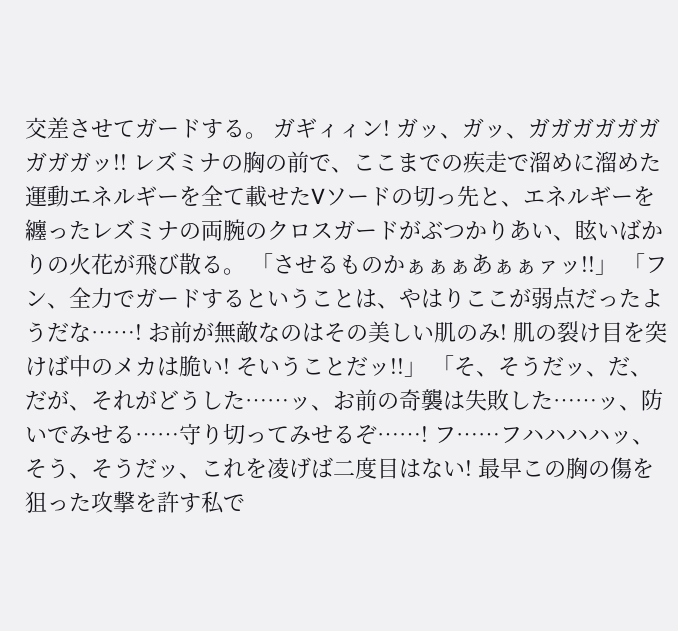交差させてガードする。 ガギィィン! ガッ、ガッ、ガガガガガガガガガッ!! レズミナの胸の前で、ここまでの疾走で溜めに溜めた運動エネルギーを全て載せたVソードの切っ先と、エネルギーを纏ったレズミナの両腕のクロスガードがぶつかりあい、眩いばかりの火花が飛び散る。 「させるものかぁぁぁあぁぁァッ!!」 「フン、全力でガードするということは、やはりここが弱点だったようだな……! お前が無敵なのはその美しい肌のみ! 肌の裂け目を突けば中のメカは脆い! そいうことだッ!!」 「そ、そうだッ、だ、だが、それがどうした……ッ、お前の奇襲は失敗した……ッ、防いでみせる……守り切ってみせるぞ……! フ……フハハハハッ、そう、そうだッ、これを凌げば二度目はない! 最早この胸の傷を狙った攻撃を許す私で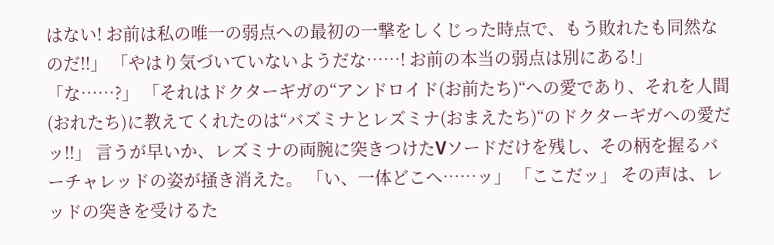はない! お前は私の唯一の弱点への最初の一撃をしくじった時点で、もう敗れたも同然なのだ!!」 「やはり気づいていないようだな……! お前の本当の弱点は別にある!」 「な……?」 「それはドクターギガの“アンドロイド(お前たち)“への愛であり、それを人間(おれたち)に教えてくれたのは“バズミナとレズミナ(おまえたち)“のドクターギガへの愛だッ!!」 言うが早いか、レズミナの両腕に突きつけたVソードだけを残し、その柄を握るバーチャレッドの姿が掻き消えた。 「い、一体どこへ……ッ」 「ここだッ」 その声は、レッドの突きを受けるた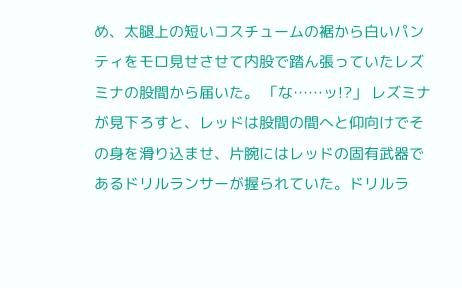め、太腿上の短いコスチュームの裾から白いパンティをモロ見せさせて内股で踏ん張っていたレズミナの股間から届いた。 「な……ッ!?」 レズミナが見下ろすと、レッドは股間の間へと仰向けでその身を滑り込ませ、片腕にはレッドの固有武器であるドリルランサーが握られていた。ドリルラ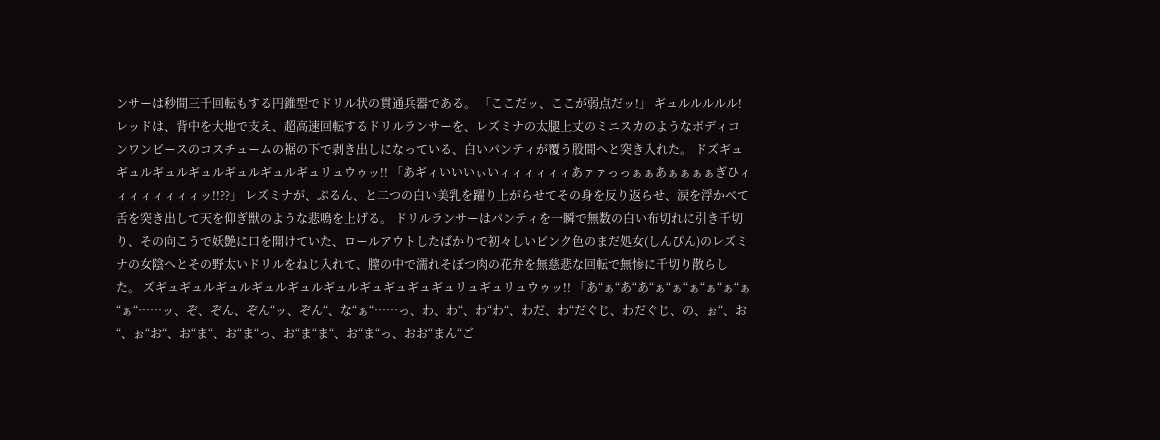ンサーは秒間三千回転もする円錐型でドリル状の貫通兵器である。 「ここだッ、ここが弱点だッ!」 ギュルルルルル! レッドは、背中を大地で支え、超高速回転するドリルランサーを、レズミナの太腿上丈のミニスカのようなボディコンワンピースのコスチュームの裾の下で剥き出しになっている、白いパンティが覆う股間へと突き入れた。 ドズギュギュルギュルギュルギュルギュルギュリュウゥッ!! 「あギィいいいぃいィィィィィィあァァっっぁぁあぁぁぁぁぎひィィィィィィィィッ!!??」 レズミナが、ぷるん、と二つの白い美乳を躍り上がらせてその身を反り返らせ、涙を浮かべて舌を突き出して天を仰ぎ獣のような悲鳴を上げる。 ドリルランサーはパンティを一瞬で無数の白い布切れに引き千切り、その向こうで妖艶に口を開けていた、ロールアウトしたばかりで初々しいピンク色のまだ処女(しんぴん)のレズミナの女陰へとその野太いドリルをねじ入れて、膣の中で濡れそぼつ肉の花弁を無慈悲な回転で無惨に千切り散らした。 ズギュギュルギュルギュルギュルギュルギュギュギュギュリュギュリュウゥッ!! 「あ“ぁ“あ“あ“ぁ“ぁ“ぁ“ぁ“ぁ“ぁ“ぁ“……ッ、ぞ、ぞん、ぞん“ッ、ぞん“、な“ぁ“……っ、わ、わ“、わ“わ“、わだ、わ“だぐじ、わだぐじ、の、ぉ“、お“、ぉ“お“、お“ま“、お“ま“っ、お“ま“ま“、お“ま“っ、おお“まん“ご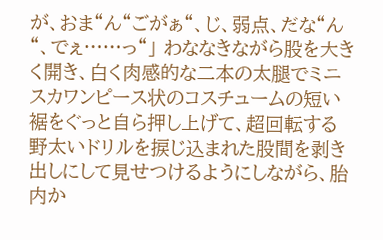が、おま“ん“ごがぁ“、じ、弱点、だな“ん“、でぇ……っ“」 わななきながら股を大きく開き、白く肉感的な二本の太腿でミニスカワンピース状のコスチュームの短い裾をぐっと自ら押し上げて、超回転する野太いドリルを捩じ込まれた股間を剥き出しにして見せつけるようにしながら、胎内か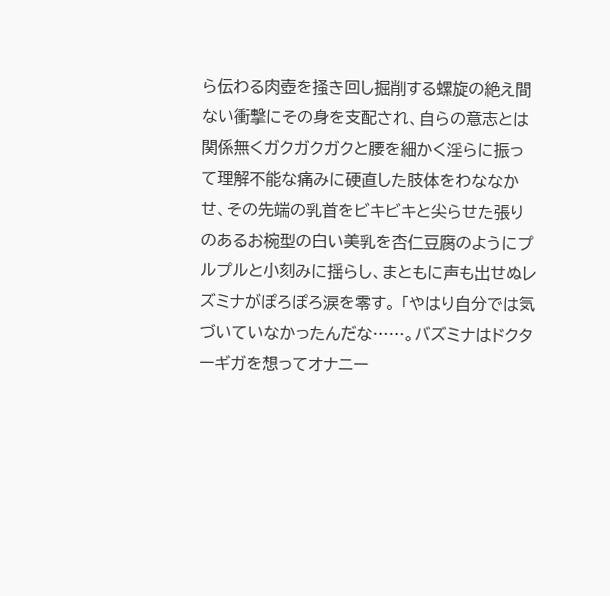ら伝わる肉壺を掻き回し掘削する螺旋の絶え間ない衝撃にその身を支配され、自らの意志とは関係無くガクガクガクと腰を細かく淫らに振って理解不能な痛みに硬直した肢体をわななかせ、その先端の乳首をビキビキと尖らせた張りのあるお椀型の白い美乳を杏仁豆腐のようにプルプルと小刻みに揺らし、まともに声も出せぬレズミナがぽろぽろ涙を零す。 「やはり自分では気づいていなかったんだな……。バズミナはドクターギガを想ってオナニー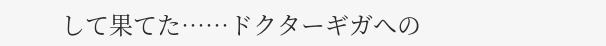して果てた……ドクターギガへの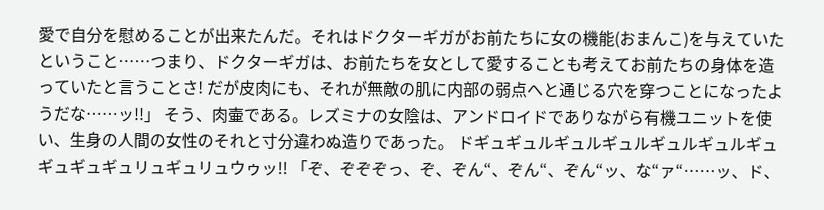愛で自分を慰めることが出来たんだ。それはドクターギガがお前たちに女の機能(おまんこ)を与えていたということ……つまり、ドクターギガは、お前たちを女として愛することも考えてお前たちの身体を造っていたと言うことさ! だが皮肉にも、それが無敵の肌に内部の弱点へと通じる穴を穿つことになったようだな……ッ!!」 そう、肉壷である。レズミナの女陰は、アンドロイドでありながら有機ユニットを使い、生身の人間の女性のそれと寸分違わぬ造りであった。 ドギュギュルギュルギュルギュルギュルギュギュギュギュリュギュリュウゥッ!! 「ぞ、ぞぞぞっ、ぞ、ぞん“、ぞん“、ぞん“ッ、な“ァ“……ッ、ド、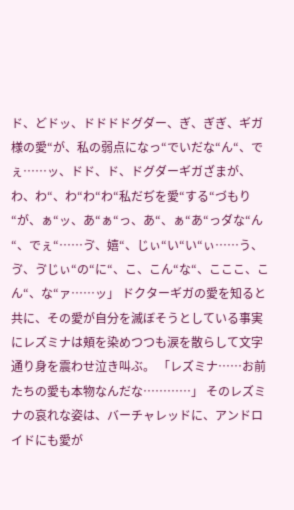ド、どドッ、ドドドドグダー、ぎ、ぎぎ、ギガ様の愛“が、私の弱点になっ“でいだな“ん“、でぇ……ッ、ドド、ド、ドグダーギガざまが、わ、わ“、わ“わ“わ“私だぢを愛“する“づもり“が、ぁ“ッ、あ“ぁ“っ、あ“、ぁ“あ“っダな“ん“、でぇ“……ゔ、嬉“、じぃ“い“い“ぃ……う、ゔ、ゔじぃ“の“に“、こ、こん“な“、こここ、こん“、な“ァ……ッ」 ドクターギガの愛を知ると共に、その愛が自分を滅ぼそうとしている事実にレズミナは頬を染めつつも涙を散らして文字通り身を震わせ泣き叫ぶ。 「レズミナ……お前たちの愛も本物なんだな…………」 そのレズミナの哀れな姿は、バーチャレッドに、アンドロイドにも愛が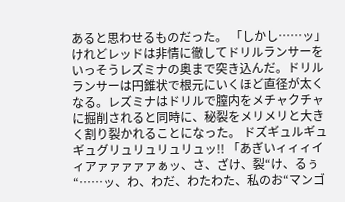あると思わせるものだった。 「しかし……ッ」 けれどレッドは非情に徹してドリルランサーをいっそうレズミナの奥まで突き込んだ。ドリルランサーは円錐状で根元にいくほど直径が太くなる。レズミナはドリルで膣内をメチャクチャに掘削されると同時に、秘裂をメリメリと大きく割り裂かれることになった。 ドズギュルギュギュグリュリュリュリュッ!! 「あぎいィィィイィアァァァァァぁッ、さ、ざけ、裂“け、るぅ“……ッ、わ、わだ、わたわた、私のお“マンゴ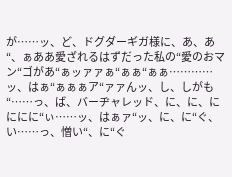が……ッ、ど、ドグダーギガ様に、あ、あ“、ぁああ愛ざれるはずだった私の“愛のおマン“ゴがあ“ぁッァァぁ“ぁぁ“ぁぁ…………ッ、はぁ“ぁぁぁア“ァァんッ、し、しがも“……っ、ば、バーヂャレッド、に、に、にににに“ぃ……ッ、はぁァ“ッ、に、に“ぐ、い……っ、憎い“、に“ぐ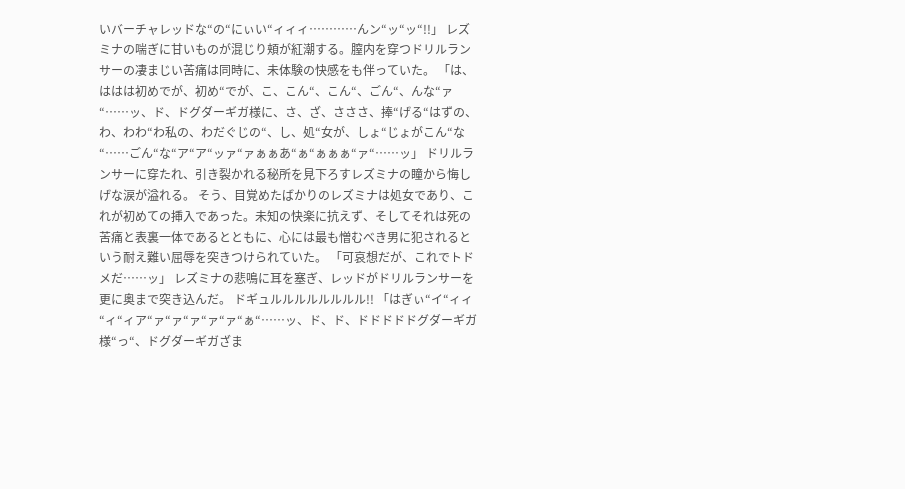いバーチャレッドな“の“にぃい“ィィィ…………んン“ッ“ッ“!!」 レズミナの喘ぎに甘いものが混じり頬が紅潮する。膣内を穿つドリルランサーの凄まじい苦痛は同時に、未体験の快感をも伴っていた。 「は、ははは初めでが、初め“でが、こ、こん“、こん“、ごん“、んな“ァ“……ッ、ド、ドグダーギガ様に、さ、ざ、さささ、捧“げる“はずの、わ、わわ“わ私の、わだぐじの“、し、処“女が、しょ“じょがこん“な“……ごん“な“ア“ア“ッァ“ァぁぁあ“ぁ“ぁぁぁ“ァ“……ッ」 ドリルランサーに穿たれ、引き裂かれる秘所を見下ろすレズミナの瞳から悔しげな涙が溢れる。 そう、目覚めたばかりのレズミナは処女であり、これが初めての挿入であった。未知の快楽に抗えず、そしてそれは死の苦痛と表裏一体であるとともに、心には最も憎むべき男に犯されるという耐え難い屈辱を突きつけられていた。 「可哀想だが、これでトドメだ……ッ」 レズミナの悲鳴に耳を塞ぎ、レッドがドリルランサーを更に奥まで突き込んだ。 ドギュルルルルルルルル!! 「はぎぃ“イ“ィィ“ィ“ィア“ァ“ァ“ァ“ァ“ァ“ぁ“……ッ、ド、ド、ドドドドドグダーギガ様“っ“、ドグダーギガざま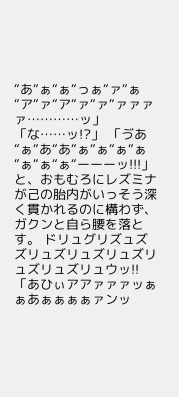“あ“ぁ“ぁ“っぁ“ァ“ぁ“ア“ァ“ア“ァ“ァ“ァァァァ…………ッ」 「な……ッ!?」 「ゔあ“ぁ“あ“あ“ぁ“ぁ“ぁ“ぁ“ぁ“ぁ“ぁ“ーーーッ!!!」 と、おもむろにレズミナが己の胎内がいっそう深く貫かれるのに構わず、ガクンと自ら腰を落とす。 ドリュグリズュズズリュズリュズリュズリュズリュズリュウッ!! 「あひぃアアァァァッぁぁあぁぁぁぁァンッ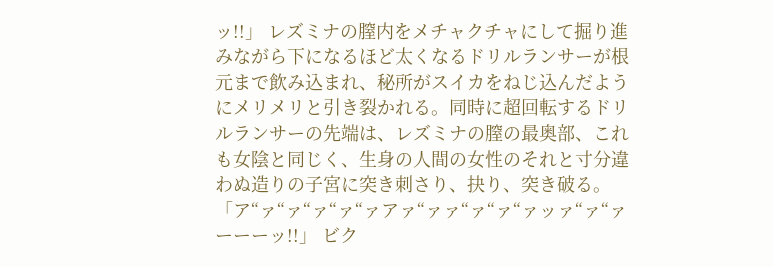ッ!!」 レズミナの膣内をメチャクチャにして掘り進みながら下になるほど太くなるドリルランサーが根元まで飲み込まれ、秘所がスイカをねじ込んだようにメリメリと引き裂かれる。同時に超回転するドリルランサーの先端は、レズミナの膣の最奥部、これも女陰と同じく、生身の人間の女性のそれと寸分違わぬ造りの子宮に突き刺さり、抉り、突き破る。 「ア“ァ“ァ“ァ“ァ“ァアァ“ァァ“ァ“ァ“ァッァ“ァ“ァーーーッ!!」 ビク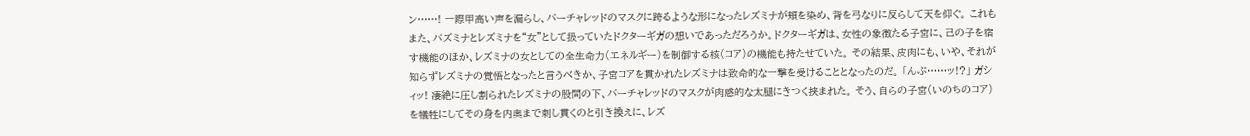ン……! 一際甲高い声を漏らし、バーチャレッドのマスクに跨るような形になったレズミナが頬を染め、背を弓なりに反らして天を仰ぐ。 これもまた、バズミナとレズミナを“女”として扱っていたドクターギガの想いであっただろうか。ドクターギガは、女性の象徴たる子宮に、己の子を宿す機能のほか、レズミナの女としての全生命力(エネルギー)を制御する核(コア)の機能も持たせていた。 その結果、皮肉にも、いや、それが知らずレズミナの覚悟となったと言うべきか、子宮コアを貫かれたレズミナは致命的な一撃を受けることとなったのだ。 「んぷ……ッ!?」 ガシィッ! 凄絶に圧し割られたレズミナの股間の下、バーチャレッドのマスクが肉感的な太腿にきつく挟まれた。 そう、自らの子宮(いのちのコア)を犠牲にしてその身を内奥まで刺し貫くのと引き換えに、レズ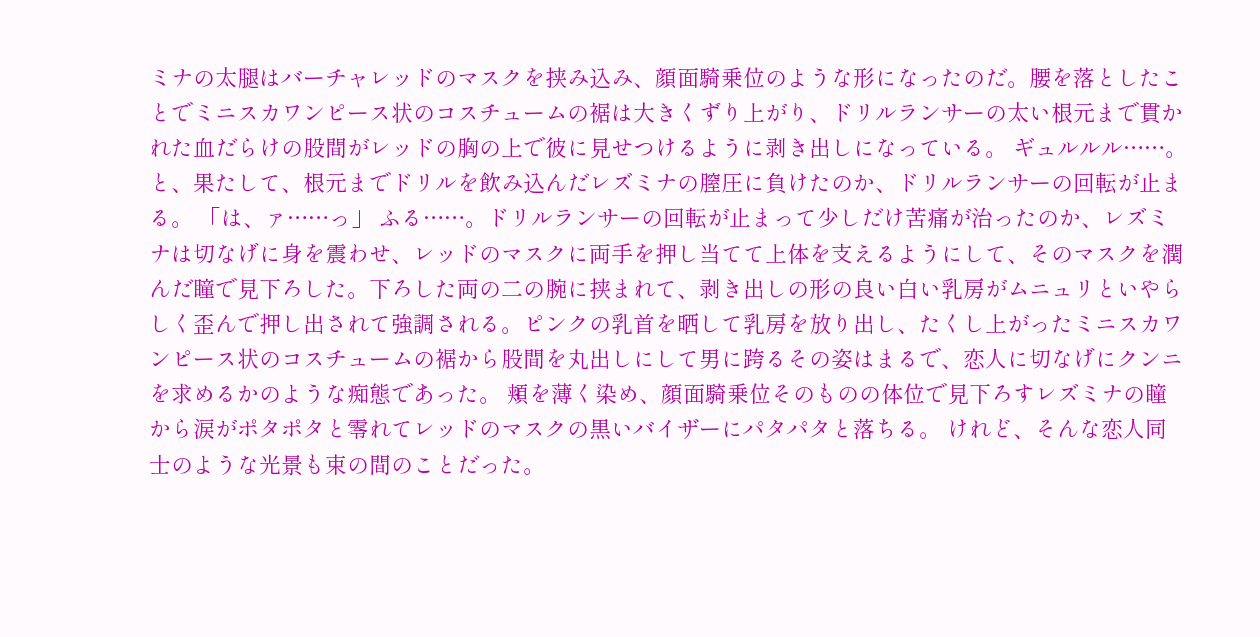ミナの太腿はバーチャレッドのマスクを挟み込み、顔面騎乗位のような形になったのだ。腰を落としたことでミニスカワンピース状のコスチュームの裾は大きくずり上がり、ドリルランサーの太い根元まで貫かれた血だらけの股間がレッドの胸の上で彼に見せつけるように剥き出しになっている。 ギュルルル……。と、果たして、根元までドリルを飲み込んだレズミナの膣圧に負けたのか、ドリルランサーの回転が止まる。 「は、ァ……っ」 ふる……。ドリルランサーの回転が止まって少しだけ苦痛が治ったのか、レズミナは切なげに身を震わせ、レッドのマスクに両手を押し当てて上体を支えるようにして、そのマスクを潤んだ瞳で見下ろした。下ろした両の二の腕に挟まれて、剥き出しの形の良い白い乳房がムニュリといやらしく歪んで押し出されて強調される。ピンクの乳首を晒して乳房を放り出し、たくし上がったミニスカワンピース状のコスチュームの裾から股間を丸出しにして男に跨るその姿はまるで、恋人に切なげにクンニを求めるかのような痴態であった。 頬を薄く染め、顔面騎乗位そのものの体位で見下ろすレズミナの瞳から涙がポタポタと零れてレッドのマスクの黒いバイザーにパタパタと落ちる。 けれど、そんな恋人同士のような光景も束の間のことだった。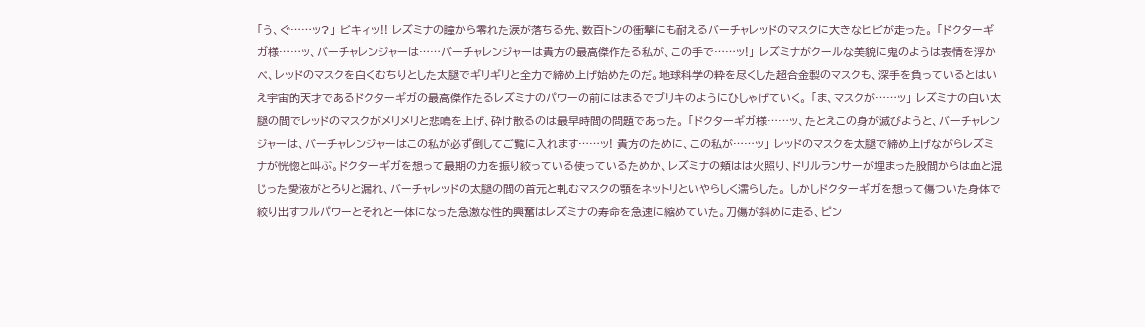「う、ぐ……ッ?」 ビキィッ!! レズミナの瞳から零れた涙が落ちる先、数百トンの衝撃にも耐えるバーチャレッドのマスクに大きなヒビが走った。 「ドクターギガ様……ッ、バーチャレンジャーは……バーチャレンジャーは貴方の最高傑作たる私が、この手で……ッ!」 レズミナがクールな美貌に鬼のようは表情を浮かべ、レッドのマスクを白くむちりとした太腿でギリギリと全力で締め上げ始めたのだ。地球科学の粋を尽くした超合金製のマスクも、深手を負っているとはいえ宇宙的天才であるドクターギガの最高傑作たるレズミナのパワーの前にはまるでブリキのようにひしゃげていく。 「ま、マスクが……ッ」 レズミナの白い太腿の間でレッドのマスクがメリメリと悲鳴を上げ、砕け散るのは最早時間の問題であった。 「ドクターギガ様……ッ、たとえこの身が滅びようと、バーチャレンジャーは、バーチャレンジャーはこの私が必ず倒してご覧に入れます……ッ! 貴方のために、この私が……ッ」 レッドのマスクを太腿で締め上げながらレズミナが恍惚と叫ぶ。ドクターギガを想って最期の力を振り絞っている使っているためか、レズミナの頬はは火照り、ドリルランサーが埋まった股間からは血と混じった愛液がとろりと漏れ、バーチャレッドの太腿の間の首元と軋むマスクの顎をネットリといやらしく濡らした。 しかしドクターギガを想って傷ついた身体で絞り出すフルパワーとそれと一体になった急激な性的興奮はレズミナの寿命を急速に縮めていた。刀傷が斜めに走る、ピン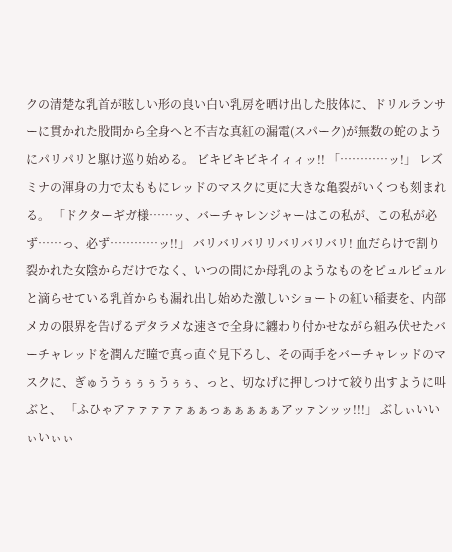クの清楚な乳首が眩しい形の良い白い乳房を晒け出した肢体に、ドリルランサーに貫かれた股間から全身へと不吉な真紅の漏電(スパーク)が無数の蛇のようにパリパリと駆け巡り始める。 ビキビキビキイィィッ!! 「…………ッ!」 レズミナの渾身の力で太ももにレッドのマスクに更に大きな亀裂がいくつも刻まれる。 「ドクターギガ様……ッ、バーチャレンジャーはこの私が、この私が必ず……っ、必ず…………ッ!!」 バリバリバリリバリバリバリ! 血だらけで割り裂かれた女陰からだけでなく、いつの間にか母乳のようなものをピュルピュルと滴らせている乳首からも漏れ出し始めた激しいショートの紅い稲妻を、内部メカの限界を告げるデタラメな速さで全身に纏わり付かせながら組み伏せたバーチャレッドを潤んだ瞳で真っ直ぐ見下ろし、その両手をバーチャレッドのマスクに、ぎゅううぅぅぅうぅぅ、っと、切なげに押しつけて絞り出すように叫ぶと、 「ふひゃアァァァァァぁぁっぁぁぁぁぁアッァンッッ!!!」 ぶしぃいいぃいぃぃ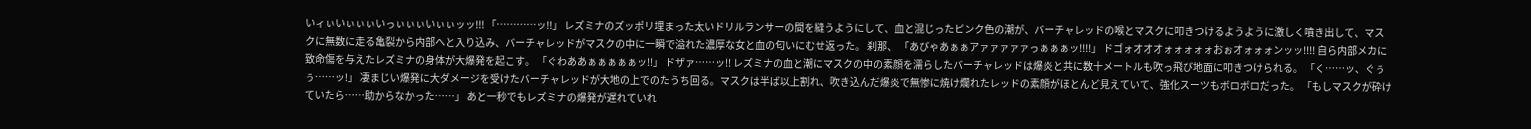いィぃいぃぃぃいっぃぃぃいぃぃッッ!!! 「…………ッ!!」 レズミナのズッポリ埋まった太いドリルランサーの間を縫うようにして、血と混じったピンク色の潮が、バーチャレッドの喉とマスクに叩きつけるようように激しく噴き出して、マスクに無数に走る亀裂から内部へと入り込み、バーチャレッドがマスクの中に一瞬で溢れた濃厚な女と血の匂いにむせ返った。 刹那、 「あびゃあぁぁアァァァァァっぁぁぁッ!!!!」 ドゴォオオオォォォォォおぉオォォォンッッ!!!! 自ら内部メカに致命傷を与えたレズミナの身体が大爆発を起こす。 「ぐわああぁぁぁぁぁッ!!」 ドザァ……ッ!! レズミナの血と潮にマスクの中の素顔を濡らしたバーチャレッドは爆炎と共に数十メートルも吹っ飛び地面に叩きつけられる。 「く……ッ、ぐぅぅ……ッ!」 凄まじい爆発に大ダメージを受けたバーチャレッドが大地の上でのたうち回る。マスクは半ば以上割れ、吹き込んだ爆炎で無惨に焼け爛れたレッドの素顔がほとんど見えていて、強化スーツもボロボロだった。 「もしマスクが砕けていたら……助からなかった……」 あと一秒でもレズミナの爆発が遅れていれ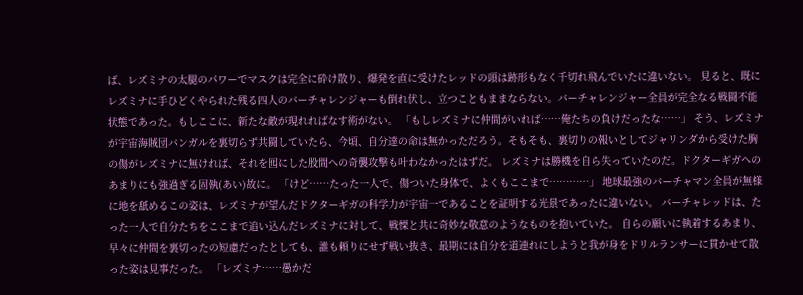ば、レズミナの太腿のパワーでマスクは完全に砕け散り、爆発を直に受けたレッドの頭は跡形もなく千切れ飛んでいたに違いない。 見ると、既にレズミナに手ひどくやられた残る四人のバーチャレンジャーも倒れ伏し、立つこともままならない。バーチャレンジャー全員が完全なる戦闘不能状態であった。もしここに、新たな敵が現れればなす術がない。 「もしレズミナに仲間がいれば……俺たちの負けだったな……」 そう、レズミナが宇宙海賊団バンガルを裏切らず共闘していたら、今頃、自分達の命は無かっただろう。そもそも、裏切りの報いとしてジャリンダから受けた胸の傷がレズミナに無ければ、それを囮にした股間への奇襲攻撃も叶わなかったはずだ。 レズミナは勝機を自ら失っていたのだ。ドクターギガへのあまりにも強過ぎる固執(あい)故に。 「けど……たった一人で、傷ついた身体で、よくもここまで…………」 地球最強のバーチャマン全員が無様に地を舐めるこの姿は、レズミナが望んだドクターギガの科学力が宇宙一であることを証明する光景であったに違いない。 バーチャレッドは、たった一人で自分たちをここまで追い込んだレズミナに対して、戦慄と共に奇妙な敬意のようなものを抱いていた。 自らの願いに執着するあまり、早々に仲間を裏切ったの短慮だったとしても、誰も頼りにせず戦い抜き、最期には自分を道連れにしようと我が身をドリルランサーに貫かせて散った姿は見事だった。 「レズミナ……愚かだ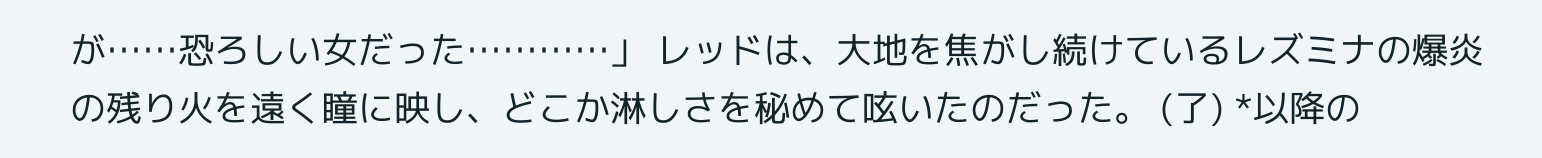が……恐ろしい女だった…………」 レッドは、大地を焦がし続けているレズミナの爆炎の残り火を遠く瞳に映し、どこか淋しさを秘めて呟いたのだった。 (了) *以降の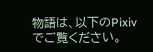物語は、以下のPixivでご覧ください。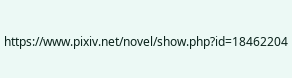https://www.pixiv.net/novel/show.php?id=18462204